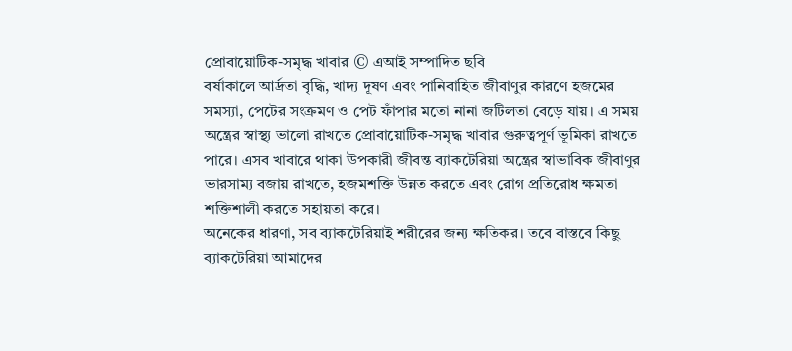প্রোবায়োটিক-সমৃদ্ধ খাবার © এআই সম্পাদিত ছবি
বর্ষাকালে আর্দ্রতা বৃদ্ধি, খাদ্য দূষণ এবং পানিবাহিত জীবাণুর কারণে হজমের সমস্যা, পেটের সংক্রমণ ও পেট ফাঁপার মতো নানা জটিলতা বেড়ে যায়। এ সময় অন্ত্রের স্বাস্থ্য ভালো রাখতে প্রোবায়োটিক-সমৃদ্ধ খাবার গুরুত্বপূর্ণ ভূমিকা রাখতে পারে। এসব খাবারে থাকা উপকারী জীবন্ত ব্যাকটেরিয়া অন্ত্রের স্বাভাবিক জীবাণুর ভারসাম্য বজায় রাখতে, হজমশক্তি উন্নত করতে এবং রোগ প্রতিরোধ ক্ষমতা শক্তিশালী করতে সহায়তা করে।
অনেকের ধারণা, সব ব্যাকটেরিয়াই শরীরের জন্য ক্ষতিকর। তবে বাস্তবে কিছু ব্যাকটেরিয়া আমাদের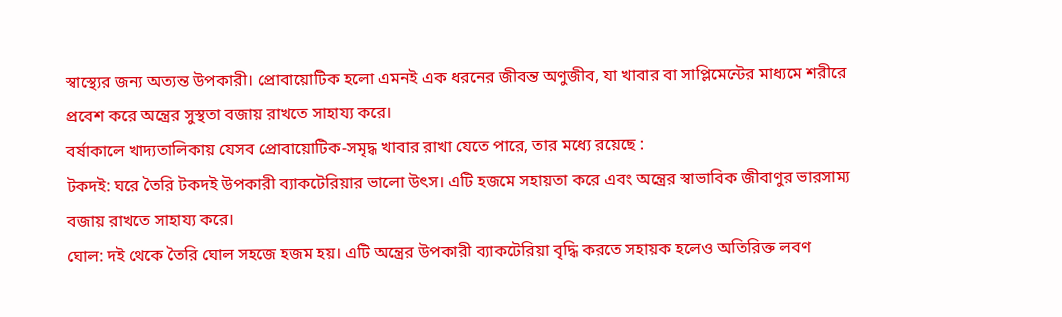স্বাস্থ্যের জন্য অত্যন্ত উপকারী। প্রোবায়োটিক হলো এমনই এক ধরনের জীবন্ত অণুজীব, যা খাবার বা সাপ্লিমেন্টের মাধ্যমে শরীরে প্রবেশ করে অন্ত্রের সুস্থতা বজায় রাখতে সাহায্য করে।
বর্ষাকালে খাদ্যতালিকায় যেসব প্রোবায়োটিক-সমৃদ্ধ খাবার রাখা যেতে পারে, তার মধ্যে রয়েছে :
টকদই: ঘরে তৈরি টকদই উপকারী ব্যাকটেরিয়ার ভালো উৎস। এটি হজমে সহায়তা করে এবং অন্ত্রের স্বাভাবিক জীবাণুর ভারসাম্য বজায় রাখতে সাহায্য করে।
ঘোল: দই থেকে তৈরি ঘোল সহজে হজম হয়। এটি অন্ত্রের উপকারী ব্যাকটেরিয়া বৃদ্ধি করতে সহায়ক হলেও অতিরিক্ত লবণ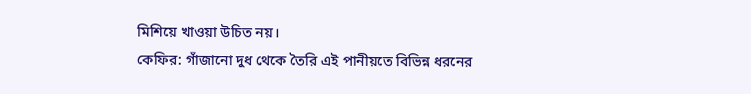মিশিয়ে খাওয়া উচিত নয়।
কেফির: গাঁজানো দুধ থেকে তৈরি এই পানীয়তে বিভিন্ন ধরনের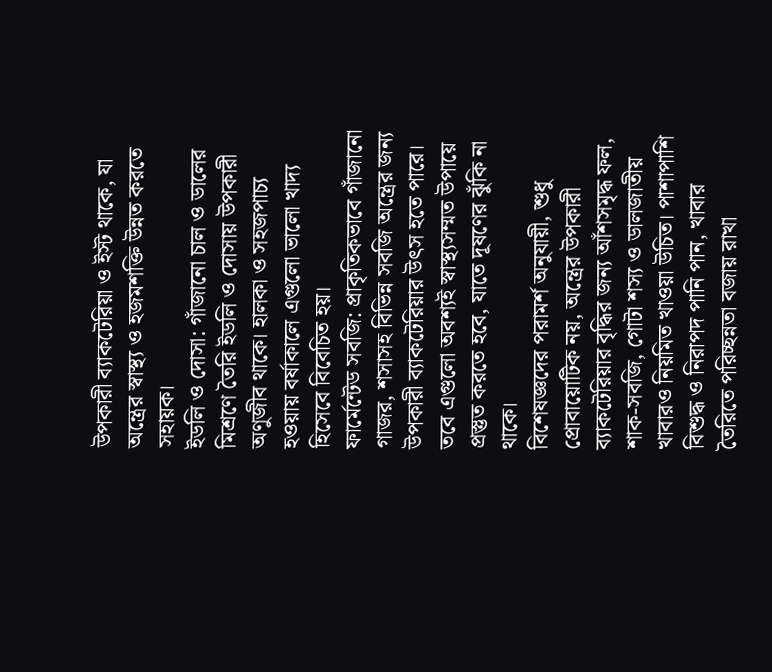উপকারী ব্যাকটেরিয়া ও ইস্ট থাকে, যা অন্ত্রের স্বাস্থ্য ও হজমশক্তি উন্নত করতে সহায়ক।
ইডলি ও দোসা: গাঁজানো চাল ও ডালের মিশ্রণে তৈরি ইডলি ও দোসায় উপকারী অণুজীব থাকে। হালকা ও সহজপাচ্য হওয়ায় বর্ষাকালে এগুলো ভালো খাদ্য হিসেবে বিবেচিত হয়।
ফার্মেন্টেড সবজি: প্রাকৃতিকভাবে গাঁজানো গাজর, শসাসহ বিভিন্ন সবজি অন্ত্রের জন্য উপকারী ব্যাকটেরিয়ার উৎস হতে পারে। তবে এগুলো অবশ্যই স্বাস্থ্যসম্মত উপায়ে প্রস্তুত করতে হবে, যাতে দূষণের ঝুঁকি না থাকে।
বিশেষজ্ঞদের পরামর্শ অনুযায়ী, শুধু প্রোবায়োটিক নয়, অন্ত্রের উপকারী ব্যাকটেরিয়ার বৃদ্ধির জন্য আঁশসমৃদ্ধ ফল, শাক-সবজি, গোটা শস্য ও ডালজাতীয় খাবারও নিয়মিত খাওয়া উচিত। পাশাপাশি বিশুদ্ধ ও নিরাপদ পানি পান, খাবার তৈরিতে পরিচ্ছন্নতা বজায় রাখা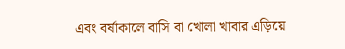এবং বর্ষাকালে বাসি বা খোলা খাবার এড়িয়ে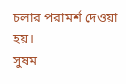চলার পরামর্শ দেওয়া হয়।
সুষম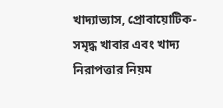খাদ্যাভ্যাস, প্রোবায়োটিক-সমৃদ্ধ খাবার এবং খাদ্য নিরাপত্তার নিয়ম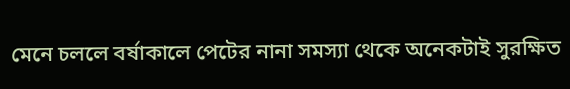মেনে চললে বর্ষাকালে পেটের নানা সমস্যা থেকে অনেকটাই সুরক্ষিত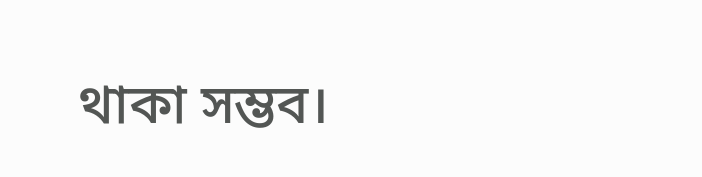থাকা সম্ভব।